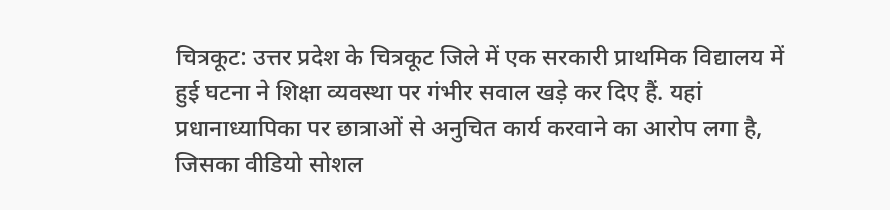चित्रकूट: उत्तर प्रदेश के चित्रकूट जिले में एक सरकारी प्राथमिक विद्यालय में हुई घटना ने शिक्षा व्यवस्था पर गंभीर सवाल खड़े कर दिए हैं. यहां प्रधानाध्यापिका पर छात्राओं से अनुचित कार्य करवाने का आरोप लगा है, जिसका वीडियो सोशल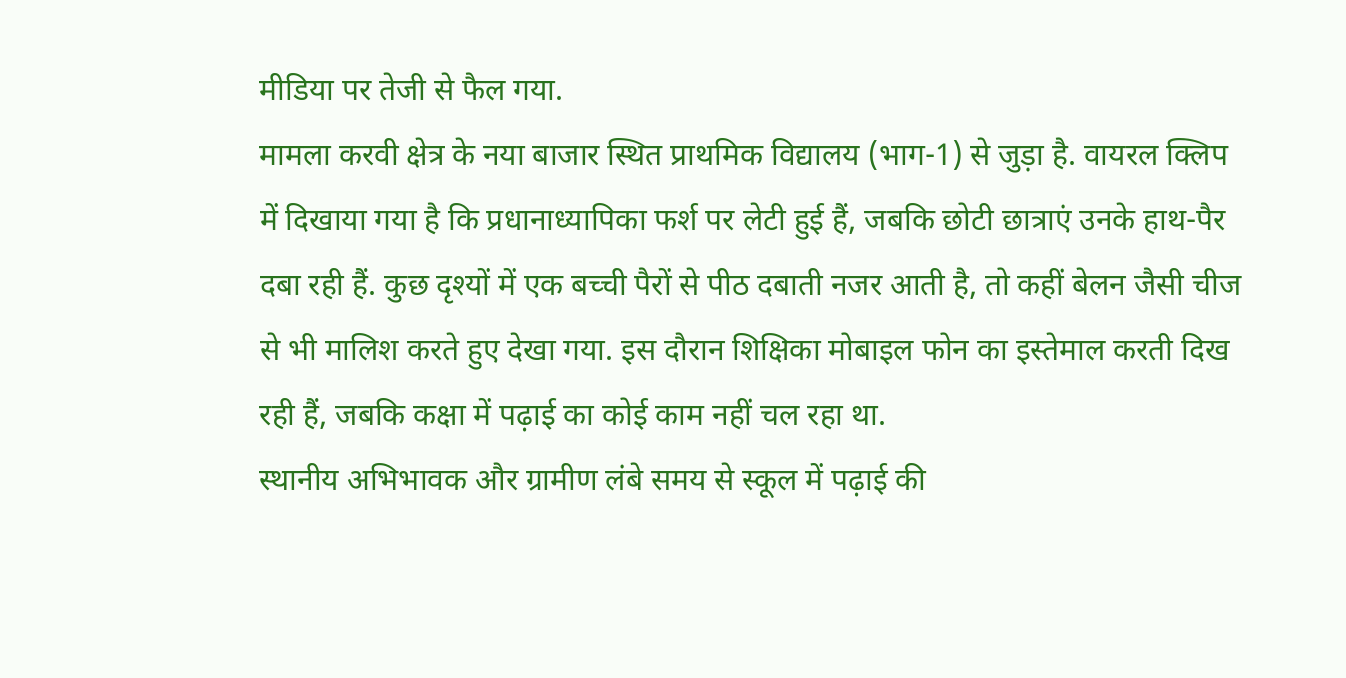मीडिया पर तेजी से फैल गया.
मामला करवी क्षेत्र के नया बाजार स्थित प्राथमिक विद्यालय (भाग-1) से जुड़ा है. वायरल क्लिप में दिखाया गया है कि प्रधानाध्यापिका फर्श पर लेटी हुई हैं, जबकि छोटी छात्राएं उनके हाथ-पैर दबा रही हैं. कुछ दृश्यों में एक बच्ची पैरों से पीठ दबाती नजर आती है, तो कहीं बेलन जैसी चीज से भी मालिश करते हुए देखा गया. इस दौरान शिक्षिका मोबाइल फोन का इस्तेमाल करती दिख रही हैं, जबकि कक्षा में पढ़ाई का कोई काम नहीं चल रहा था.
स्थानीय अभिभावक और ग्रामीण लंबे समय से स्कूल में पढ़ाई की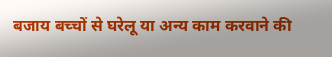बजाय बच्चों से घरेलू या अन्य काम करवाने की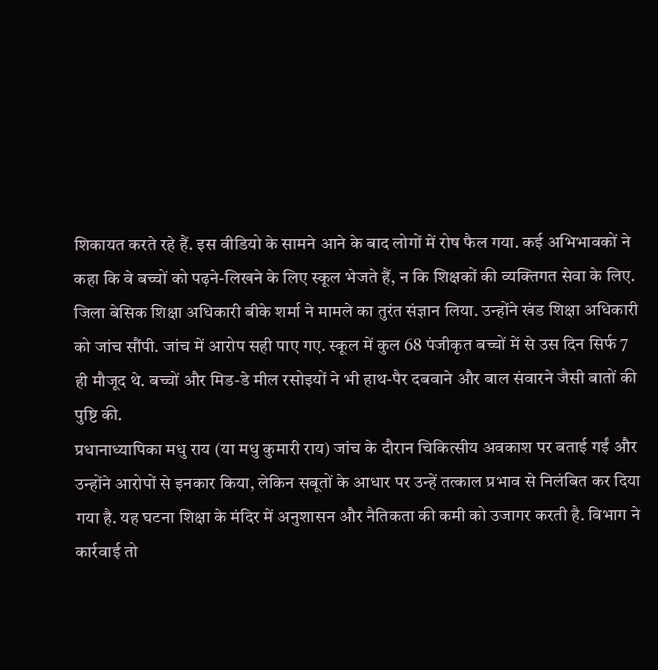शिकायत करते रहे हैं. इस वीडियो के सामने आने के बाद लोगों में रोष फैल गया. कई अभिभावकों ने कहा कि वे बच्चों को पढ़ने-लिखने के लिए स्कूल भेजते हैं, न कि शिक्षकों की व्यक्तिगत सेवा के लिए.
जिला बेसिक शिक्षा अधिकारी बीके शर्मा ने मामले का तुरंत संज्ञान लिया. उन्होंने खंड शिक्षा अधिकारी को जांच सौंपी. जांच में आरोप सही पाए गए. स्कूल में कुल 68 पंजीकृत बच्चों में से उस दिन सिर्फ 7 ही मौजूद थे. बच्चों और मिड-डे मील रसोइयों ने भी हाथ-पैर दबवाने और बाल संवारने जैसी बातों की पुष्टि की.
प्रधानाध्यापिका मधु राय (या मधु कुमारी राय) जांच के दौरान चिकित्सीय अवकाश पर बताई गईं और उन्होंने आरोपों से इनकार किया, लेकिन सबूतों के आधार पर उन्हें तत्काल प्रभाव से निलंबित कर दिया गया है. यह घटना शिक्षा के मंदिर में अनुशासन और नैतिकता की कमी को उजागर करती है. विभाग ने कार्रवाई तो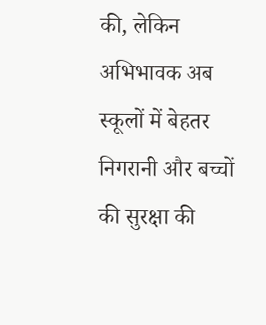की, लेकिन अभिभावक अब स्कूलों में बेहतर निगरानी और बच्चों की सुरक्षा की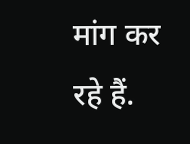मांग कर रहे हैं.